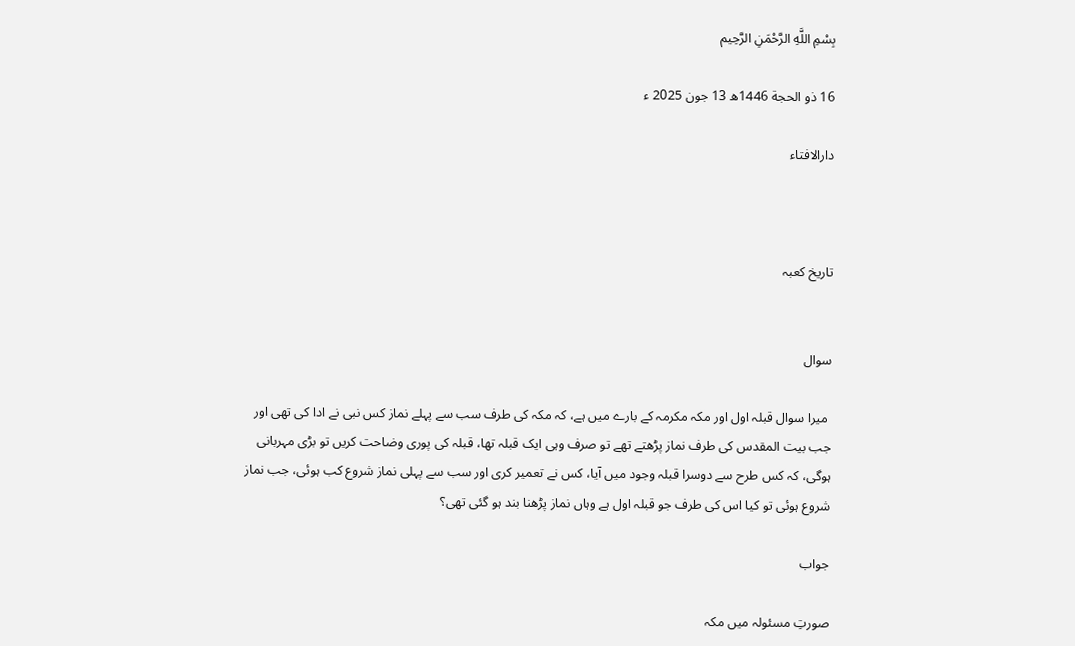بِسْمِ اللَّهِ الرَّحْمَنِ الرَّحِيم

16 ذو الحجة 1446ھ 13 جون 2025 ء

دارالافتاء



تاریخ کعبہ


سوال

 میرا سوال قبلہ اول اور مکہ مکرمہ کے بارے میں ہے، کہ مکہ کی طرف سب سے پہلے نماز کس نبی نے ادا کی تھی اور جب بیت المقدس کی طرف نماز پڑھتے تھے تو صرف وہی ایک قبلہ تھا، قبلہ کی پوری وضاحت کریں تو بڑی مہربانی ہوگی، کہ کس طرح سے دوسرا قبلہ وجود میں آیا، کس نے تعمیر کری اور سب سے پہلی نماز شروع کب ہوئی، جب نماز شروع ہوئی تو کیا اس کی طرف جو قبلہ اول ہے وہاں نماز پڑھنا بند ہو گئی تھی؟

جواب

صورتِ مسئولہ میں مکہ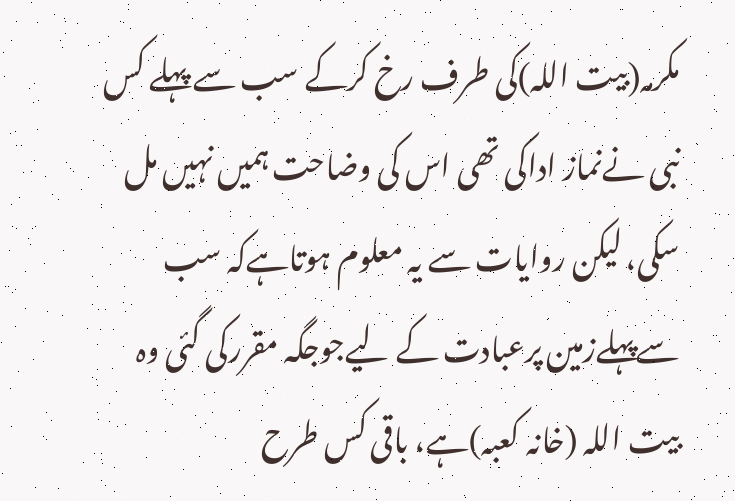مکرمہ(بیت اللہ)کی طرف رخ کرکے سب سے پہلے کس نبی نےنماز اداکی تھی اس کی وضاحت ہمیں نہیں مل سکی، لیکن روایات سے یہ معلوم ہوتاہےکہ سب سےپہلےزمین پرعبادت کے لیےجوجگہ مقررکی گئی وہ بیت اللہ (خانہ کعبہ)ہے، باقی کس طرح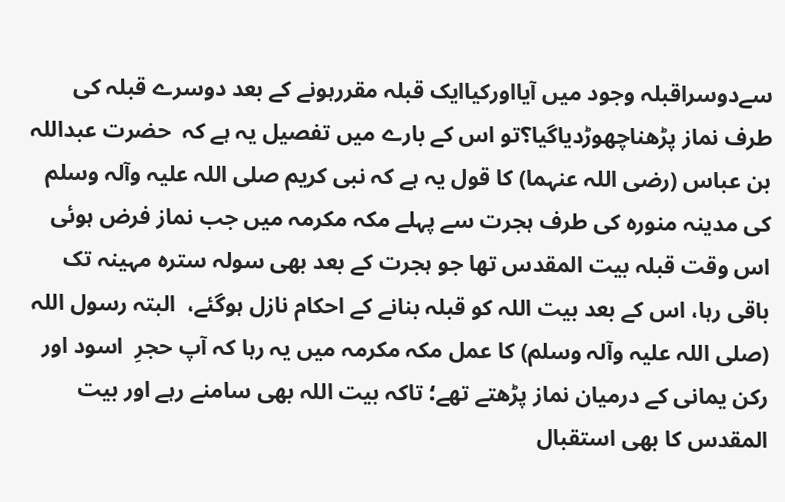سےدوسراقبلہ وجود میں آیااورکیاایک قبلہ مقررہونے کے بعد دوسرے قبلہ کی طرف نماز پڑھناچھوڑدیاگیا؟تو اس کے بارے میں تفصیل یہ ہے کہ  حضرت عبداللہ بن عباس (رضی اللہ عنہما) کا قول یہ ہے کہ نبی کریم صلی اللہ علیہ وآلہ وسلم کی مدینہ منورہ کی طرف ہجرت سے پہلے مکہ مکرمہ میں جب نماز فرض ہوئی اس وقت قبلہ بیت المقدس تھا جو ہجرت کے بعد بھی سولہ سترہ مہینہ تک باقی رہا، اس کے بعد بیت اللہ کو قبلہ بنانے کے احکام نازل ہوگئے،  البتہ رسول اللہ (صلی اللہ علیہ وآلہ وسلم) کا عمل مکہ مکرمہ میں یہ رہا کہ آپ حجرِ  اسود اور رکن یمانی کے درمیان نماز پڑھتے تھے؛ تاکہ بیت اللہ بھی سامنے رہے اور بیت المقدس کا بھی استقبال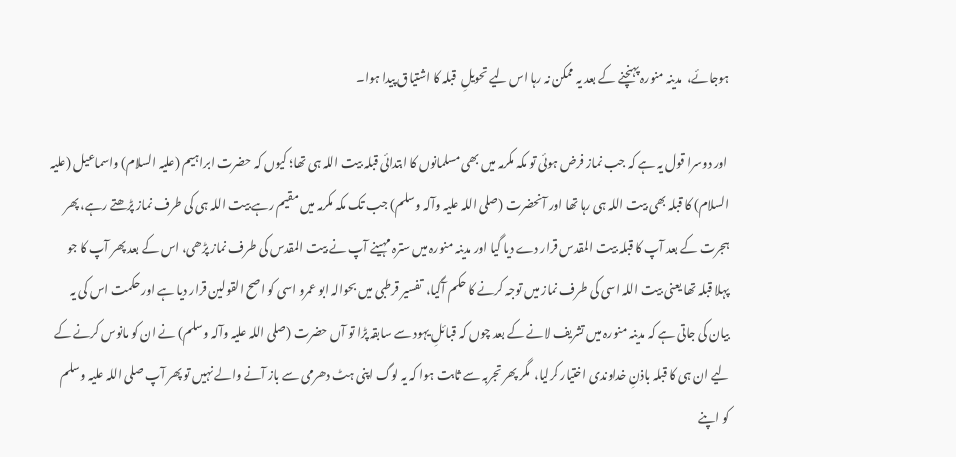ہوجائے،  مدینہ منورہ پہنچنے کے بعد یہ ممکن نہ رہا اس لیے تحویلِ  قبلہ کا اشتیاق پیدا ہوا۔

 اور دوسرا قول یہ ہے کہ جب نماز فرض ہوئی تو مکہ مکرمہ میں بھی مسلمانوں کا ابتدائی قبلہ بیت اللہ ہی تھا؛ کیوں کہ حضرت ابراہیم (علیہ السلام) واسماعیل (علیہ السلام) کا قبلہ بھی بیت اللہ ہی رہا تھا اور آنحضرت (صلی اللہ علیہ وآلہ وسلم) جب تک مکہ مکرمہ میں مقیم رہے بیت اللہ ہی کی طرف نماز پڑھتے رہے، پھر ہجرت کے بعد آپ کا قبلہ بیت المقدس قرار دے دیا گیا اور مدینہ منورہ میں سترہ مہینے آپ نے بیت المقدس کی طرف نماز پڑھی، اس کے بعد پھر آپ کا جو پہلا قبلہ تھا یعنی بیت اللہ اسی کی طرف نماز میں توجہ کرنے کا حکم آگیا،  تفسیر قرطبی میں بحوالہ ابو عمرو اسی کو اصح القولین قرار دیا ہے اور حکمت اس کی یہ بیان کی جاتی ہے کہ مدینہ منورہ میں تشریف لانے کے بعد چوں کہ قبائلِ یہود سے سابقہ پڑا تو آں حضرت (صلی اللہ علیہ وآلہ وسلم) نے ان کو مانوس کرنے کے لیے ان ہی کا قبلہ باذنِ خداوندی اختیار کرلیا،  مگر پھر تجربہ سے ثابت ہوا کہ یہ لوگ اپنی ہٹ دھرمی سے باز آنے والے نہیں تو پھر آپ صلی اللہ علیہ وسلم کو اپنے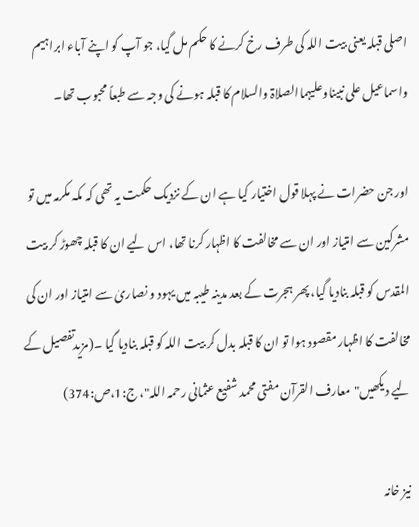اصلی قبلہ یعنی بیت اللہ کی طرف رخ کرنے کا حکم مل گیا، جو آپ کو اپنے آباء ابراہیم واسماعیل علی نبیناوعلیہماالصلاۃ والسلام کا قبلہ ہونے کی وجہ سے طبعاً محبوب تھا۔

اور جن حضرات نے پہلا قول اختیار کیا ہے ان کے نزدیک حکمت یہ تھی کہ مکہ مکرمہ میں تو مشرکین سے امتیاز اور ان سے مخالفت کا اظہار کرنا تھا، اس لیے ان کا قبلہ چھوڑ کر بیت المقدس کو قبلہ بنادیا گیا، پھر ہجرت کے بعد مدینہ طیبہ میں یہود و نصاریٰ سے امتیاز اور ان کی مخالفت کا اظہار مقصود ہوا تو ان کا قبلہ بدل کر بیت اللہ کو قبلہ بنادیا گیا ۔(مزیدتفصیل کے لیے دیکھیں"معارف القرآن مفتی محمد شفیع عثمانی رحمہ اللہ"، ج:1،ص:374)

نیز خانہ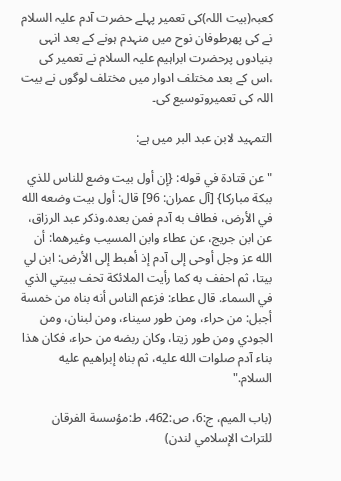کعبہ(بیت اللہ)کی تعمیر پہلے حضرت آدم علیہ السلام نے کی پھرطوفان نوح میں منہدم ہونے کے بعد انہی بنیادوں پرحضرت ابراہیم علیہ السلام نے تعمیر کی ،اس کے بعد مختلف ادوار میں مختلف لوگوں نے بیت اللہ کی تعمیروتوسیع کی۔

التمہید لابن عبد البر میں ہے:

"عن قتادة في قوله: {إن أول بيت وضع للناس للذي ببكة مباركا} [آل عمران: 96] قال: أول بيت وضعه الله في الأرض، فطاف به آدم فمن بعده.وذكر عبد الرزاق، عن ابن جريج، عن عطاء وابن المسيب وغيرهما: أن الله عز وجل أوحى إلى آدم إذ أهبط إلى الأرض: ابن لي بيتا، ثم احفف به كما رأيت الملائكة تحف ببيتي الذي في السماء. قال عطاء: فزعم الناس أنه بناه من خمسة أجبل: من حراء، ومن طور سيناء، ومن لبنان، ومن الجودي ومن طور زيتا، وكان ربضه من حراء، فكان هذا بناء آدم صلوات الله عليه، ثم بناه إبراهيم عليه السلام."

(باب الميم، ج:6، ص:462، ط:مؤسسة الفرقان للتراث الإسلامي لندن)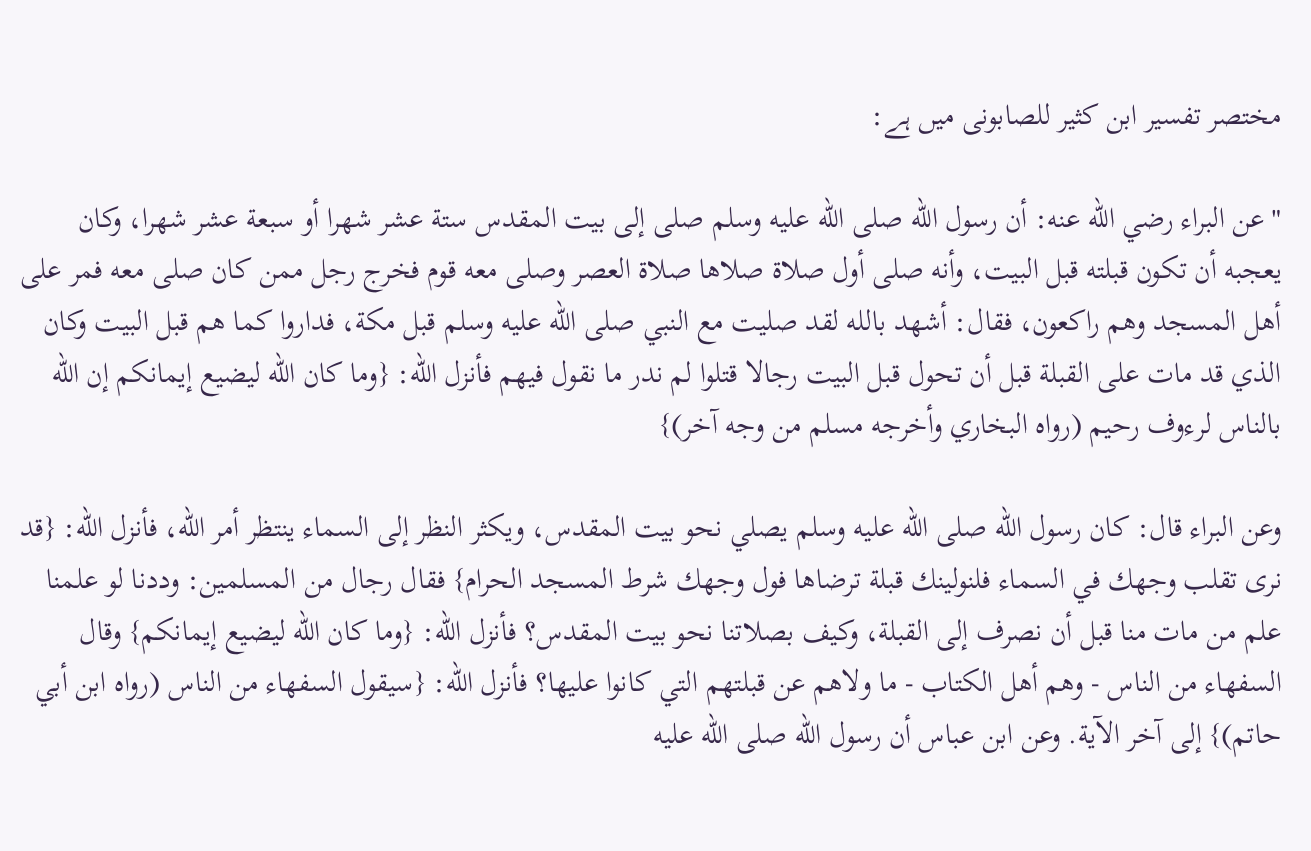مختصر تفسير ابن كثير للصابونی میں ہے:

"عن البراء رضي الله عنه: أن رسول الله صلى الله عليه وسلم صلى إلى بيت المقدس ستة عشر شهرا أو سبعة عشر شهرا، وكان يعجبه أن تكون قبلته قبل البيت، وأنه صلى أول صلاة صلاها صلاة العصر وصلى معه قوم فخرج رجل ممن كان صلى معه فمر على أهل المسجد وهم راكعون، فقال: أشهد بالله لقد صليت مع النبي صلى الله عليه وسلم قبل مكة، فداروا كما هم قبل البيت وكان الذي قد مات على القبلة قبل أن تحول قبل البيت رجالا قتلوا لم ندر ما نقول فيهم فأنزل الله: {وما كان الله ليضيع إيمانكم إن الله بالناس لرءوف رحيم (رواه البخاري وأخرجه مسلم من وجه آخر)}

وعن البراء قال: كان رسول الله صلى الله عليه وسلم يصلي نحو بيت المقدس، ويكثر النظر إلى السماء ينتظر أمر الله، فأنزل الله: {قد نرى تقلب وجهك في السماء فلنولينك قبلة ترضاها فول وجهك شرط المسجد الحرام} فقال رجال من المسلمين: وددنا لو علمنا علم من مات منا قبل أن نصرف إلى القبلة، وكيف بصلاتنا نحو بيت المقدس؟ فأنزل الله: {وما كان الله ليضيع إيمانكم} وقال السفهاء من الناس - وهم أهل الكتاب - ما ولاهم عن قبلتهم التي كانوا عليها؟ فأنزل الله: {سيقول السفهاء من الناس (رواه ابن أبي حاتم)} إلى آخر الآية. وعن ابن عباس أن رسول الله صلى الله عليه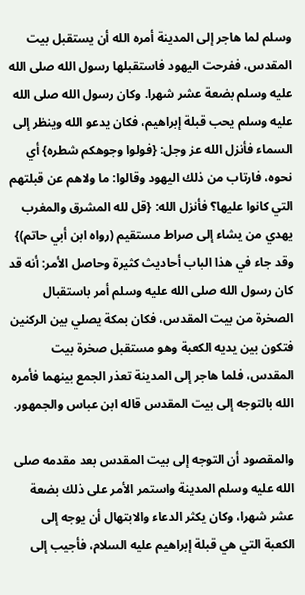وسلم لما هاجر إلى المدينة أمره الله أن يستقبل بيت المقدس، ففرحت اليهود فاستقبلها رسول الله صلى الله عليه وسلم بضعة عشر شهرا. وكان رسول الله صلى الله عليه وسلم يحب قبلة إبراهيم، فكان يدعو الله وينظر إلى السماء فأنزل الله عز وجل: {فولوا وجوهكم شطره} أي نحوه، فارتاب من ذلك اليهود وقالوا: ما ولاهم عن قبلتهم التي كانوا عليها؟ فأنزل الله: {قل لله المشرق والمغرب يهدي من يشاء إلى صراط مستقيم (رواه ابن أبي حاتم)} وقد جاء في هذا الباب أحاديث كثيرة وحاصل الأمر: أنه قد كان رسول الله صلى الله عليه وسلم أمر باستقبال الصخرة من بيت المقدس، فكان بمكة يصلي بين الركنين فتكون بين يديه الكعبة وهو مستقبل صخرة بيت المقدس، فلما هاجر إلى المدينة تعذر الجمع بينهما فأمره الله بالتوجه إلى بيت المقدس قاله ابن عباس والجمهور.

والمقصود أن التوجه إلى بيت المقدس بعد مقدمه صلى الله عليه وسلم المدينة واستمر الأمر على ذلك بضعة عشر شهرا، وكان يكثر الدعاء والابتهال أن يوجه إلى الكعبة التي هي قبلة إبراهيم عليه السلام، فأجيب إلى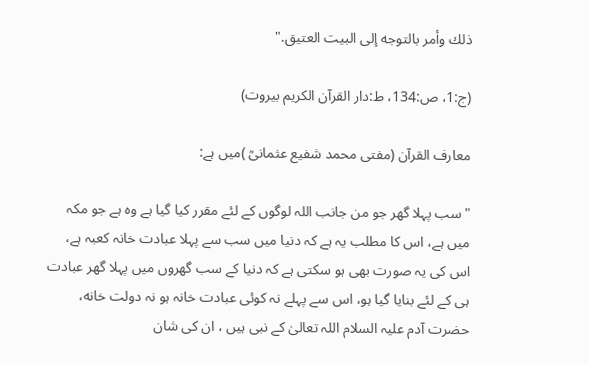ذلك وأمر بالتوجه إلى البيت العتيق."

(ج:1، ص:134، ط:دار القرآن الكريم بيروت)

معارف القرآن (مفتی محمد شفیع عثمانیؒ )میں ہے:

"سب پہلا گھر جو من جانب اللہ لوگوں کے لئے مقرر کیا گیا ہے وہ ہے جو مکہ میں ہے، اس کا مطلب یہ ہے کہ دنیا میں سب سے پہلا عبادت خانہ کعبہ ہے، اس کی یہ صورت بھی ہو سکتی ہے کہ دنیا کے سب گھروں میں پہلا گھر عبادت ہی کے لئے بنایا گیا ہو، اس سے پہلے نہ کوئی عبادت خانہ ہو نہ دولت خانه، حضرت آدم علیہ السلام اللہ تعالیٰ کے نبی ہیں ، ان کی شان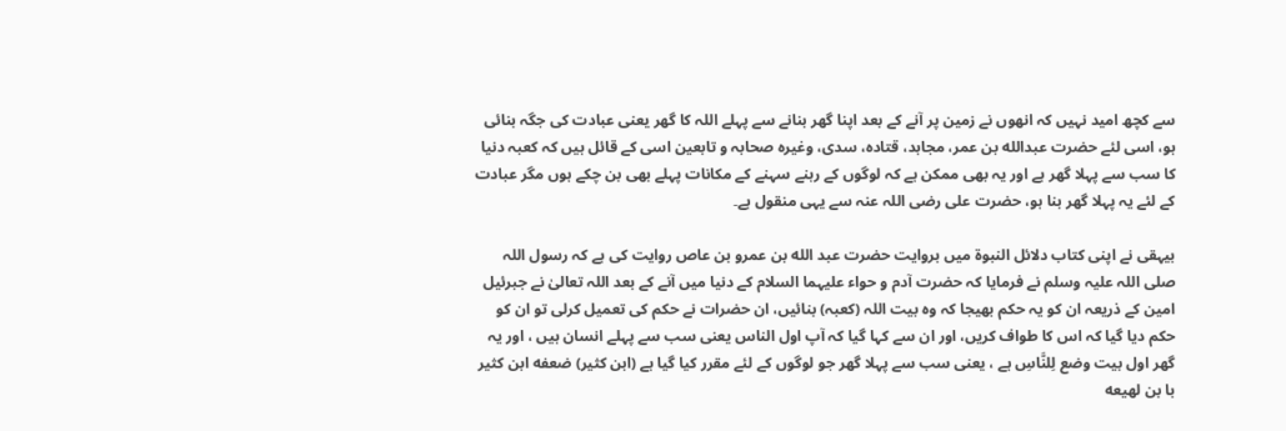سے کچھ امید نہیں کہ انھوں نے زمین پر آنے کے بعد اپنا گھر بنانے سے پہلے اللہ کا گھر یعنی عبادت کی جگہ بنائی ہو، اسی لئے حضرت عبدالله بن عمر، مجاہد، قتاده، سدی، وغیرہ صحابہ و تابعین اسی کے قائل ہیں کہ کعبہ دنیا کا سب سے پہلا گھر ہے اور یہ بھی ممکن ہے کہ لوگوں کے رہنے سہنے کے مکانات پہلے بھی بن چکے ہوں مگر عبادت کے لئے یہ پہلا گھر بنا ہو، حضرت علی رضی اللہ عنہ سے یہی منقول ہے۔

بیہقی نے اپنی کتاب دلائل النبوۃ میں بروایت حضرت عبد الله بن عمرو بن عاص روایت کی ہے کہ رسول اللہ صلی اللہ علیہ وسلم نے فرمایا کہ حضرت آدم و حواء علیہما السلام کے دنیا میں آنے کے بعد اللہ تعالیٰ نے جبرئیل امین کے ذریعہ ان کو یہ حکم بھیجا کہ وہ بیت اللہ (کعبہ) بنائیں، ان حضرات نے حکم کی تعمیل کرلی تو ان کو حکم دیا گیا کہ اس کا طواف کریں، اور ان سے کہا گیا کہ آپ اول الناس یعنی سب سے پہلے انسان ہیں ، اور یہ گھر اول بيت وضع لِلنَّاسِ ہے ، یعنی سب سے پہلا گھر جو لوگوں کے لئے مقرر کیا گیا ہے (ابن کثیر) ضعفه ابن کثیر با بن لهیعه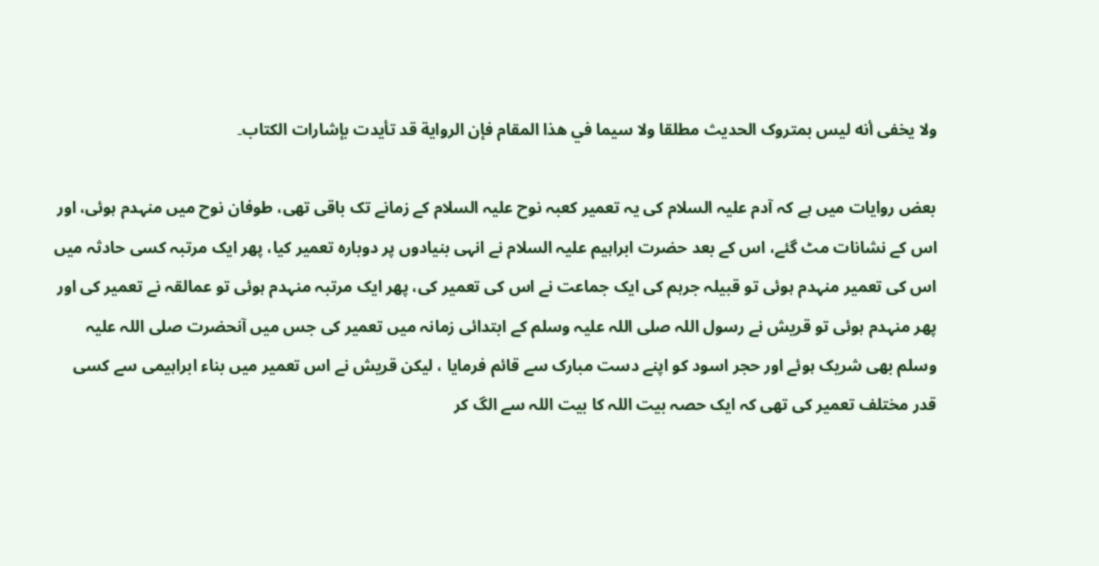ولا یخفی أنه ليس بمتروک الحديث مطلقا ولا سيما في هذا المقام فإن الرواية قد تأيدت بإشارات الكتاب۔

بعض روایات میں ہے کہ آدم علیہ السلام کی یہ تعمیر کعبہ نوح علیہ السلام کے زمانے تک باقی تھی، طوفان نوح میں منہدم ہوئی، اور اس کے نشانات مٹ گئے، اس کے بعد حضرت ابراہیم علیہ السلام نے انہی بنیادوں پر دوبارہ تعمیر کیا، پھر ایک مرتبہ کسی حادثہ میں اس کی تعمیر منہدم ہوئی تو قبیلہ جرہم کی ایک جماعت نے اس کی تعمیر کی، پھر ایک مرتبہ منہدم ہوئی تو عمالقہ نے تعمیر کی اور پھر منہدم ہوئی تو قریش نے رسول اللہ صلی اللہ علیہ وسلم کے ابتدائی زمانہ میں تعمیر کی جس میں آنحضرت صلی اللہ علیہ وسلم بھی شریک ہوئے اور حجر اسود کو اپنے دست مبارک سے قائم فرمایا ، لیکن قریش نے اس تعمیر میں بناء ابراہیمی سے کسی قدر مختلف تعمیر کی تھی کہ ایک حصہ بیت اللہ کا بیت اللہ سے الگ کر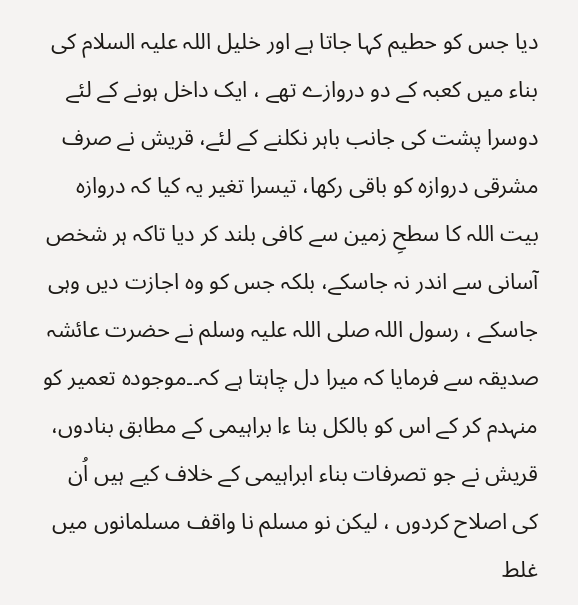دیا جس کو حطیم کہا جاتا ہے اور خلیل اللہ علیہ السلام کی بناء میں کعبہ کے دو دروازے تھے ، ایک داخل ہونے کے لئے دوسرا پشت کی جانب باہر نکلنے کے لئے، قریش نے صرف مشرقی دروازہ کو باقی رکھا، تیسرا تغیر یہ کیا کہ دروازہ بیت اللہ کا سطحِ زمین سے کافی بلند کر دیا تاکہ ہر شخص آسانی سے اندر نہ جاسکے، بلکہ جس کو وہ اجازت دیں وہی جاسکے ، رسول اللہ صلی اللہ علیہ وسلم نے حضرت عائشہ صدیقہ سے فرمایا کہ میرا دل چاہتا ہے کہ۔۔موجودہ تعمیر کو منہدم کر کے اس کو بالکل بنا ءا براہیمی کے مطابق بنادوں، قریش نے جو تصرفات بناء ابراہیمی کے خلاف کیے ہیں اُن کی اصلاح کردوں ، لیکن نو مسلم نا واقف مسلمانوں میں غلط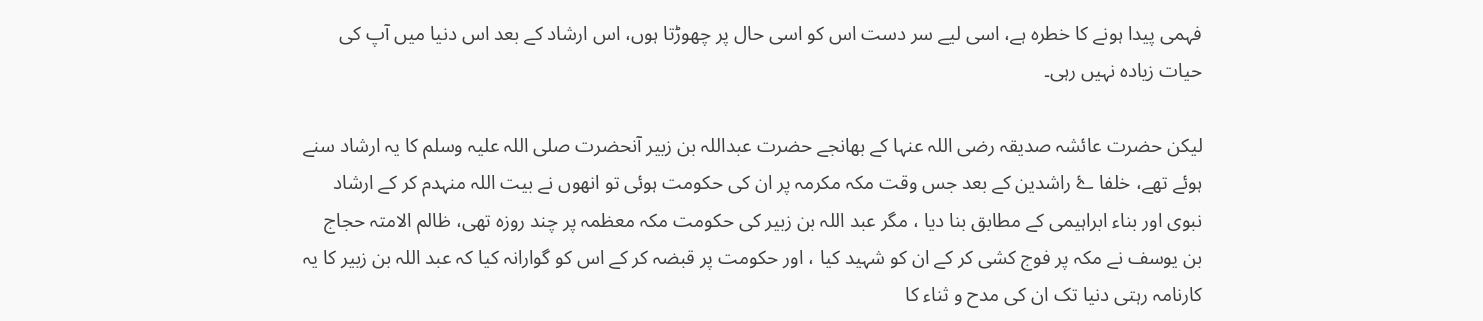فہمی پیدا ہونے کا خطرہ ہے، اسی لیے سر دست اس کو اسی حال پر چھوڑتا ہوں، اس ارشاد کے بعد اس دنیا میں آپ کی حیات زیادہ نہیں رہی۔

لیکن حضرت عائشہ صدیقہ رضی اللہ عنہا کے بھانجے حضرت عبداللہ بن زبیر آنحضرت صلی اللہ علیہ وسلم کا یہ ارشاد سنے ہوئے تھے، خلفا ۓ راشدین کے بعد جس وقت مکہ مکرمہ پر ان کی حکومت ہوئی تو انھوں نے بیت اللہ منہدم کر کے ارشاد نبوی اور بناء ابراہیمی کے مطابق بنا دیا ، مگر عبد اللہ بن زبیر کی حکومت مکہ معظمہ پر چند روزہ تھی، ظالم الامتہ حجاج بن یوسف نے مکہ پر فوج کشی کر کے ان کو شہید کیا ، اور حکومت پر قبضہ کر کے اس کو گوارانہ کیا کہ عبد اللہ بن زبیر کا یہ کارنامہ رہتی دنیا تک ان کی مدح و ثناء کا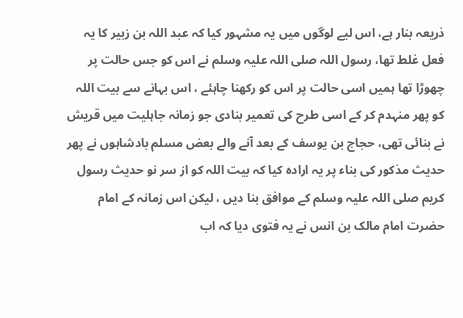ذریعہ بنار ہے، اس لیے لوگوں میں یہ مشہور کیا کہ عبد اللہ بن زبیر کا یہ فعل غلط تھا، رسول اللہ صلی اللہ علیہ وسلم نے اس کو جس حالت پر چھوڑا تھا ہمیں اسی حالت پر اس کو رکھنا چاہئے ، اس بہانے سے بیت اللہ کو پھر منہدم کر کے اسی طرح کی تعمیر بنادی جو زمانہ جاہلیت میں قریش نے بنائی تھی، حجاج بن یوسف کے بعد آنے والے بعض مسلم بادشاہوں نے پھر حدیث مذکور کی بناء پر یہ ارادہ کیا کہ بیت اللہ کو از سر نو حدیث رسول کریم صلی اللہ علیہ وسلم کے موافق بنا دیں ، لیکن اس زمانہ کے امام حضرت امام مالک بن انس نے یہ فتوی دیا کہ اب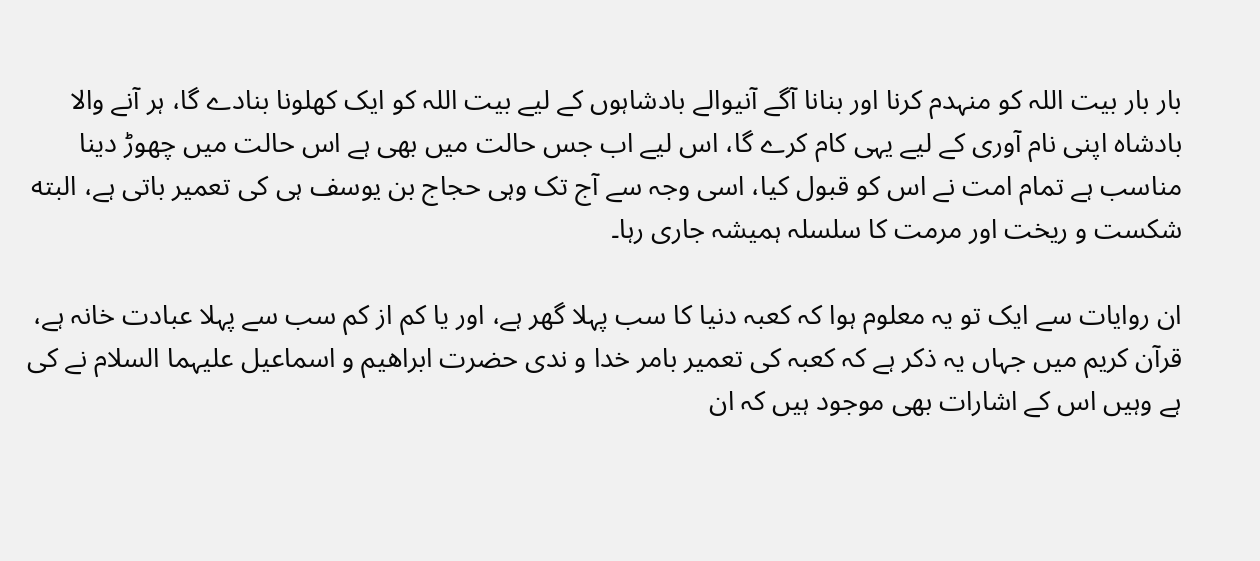بار بار بیت اللہ کو منہدم کرنا اور بنانا آگے آنیوالے بادشاہوں کے لیے بیت اللہ کو ایک کھلونا بنادے گا، ہر آنے والا بادشاہ اپنی نام آوری کے لیے یہی کام کرے گا، اس لیے اب جس حالت میں بھی ہے اس حالت میں چھوڑ دینا مناسب ہے تمام امت نے اس کو قبول کیا، اسی وجہ سے آج تک وہی حجاج بن یوسف ہی کی تعمیر باتی ہے، البته شکست و ریخت اور مرمت کا سلسلہ ہمیشہ جاری رہا۔

ان روایات سے ایک تو یہ معلوم ہوا کہ کعبہ دنیا کا سب پہلا گھر ہے، اور یا کم از کم سب سے پہلا عبادت خانہ ہے، قرآن کریم میں جہاں یہ ذکر ہے کہ کعبہ کی تعمیر بامر خدا و ندی حضرت ابراهیم و اسماعیل علیہما السلام نے کی ہے وہیں اس کے اشارات بھی موجود ہیں کہ ان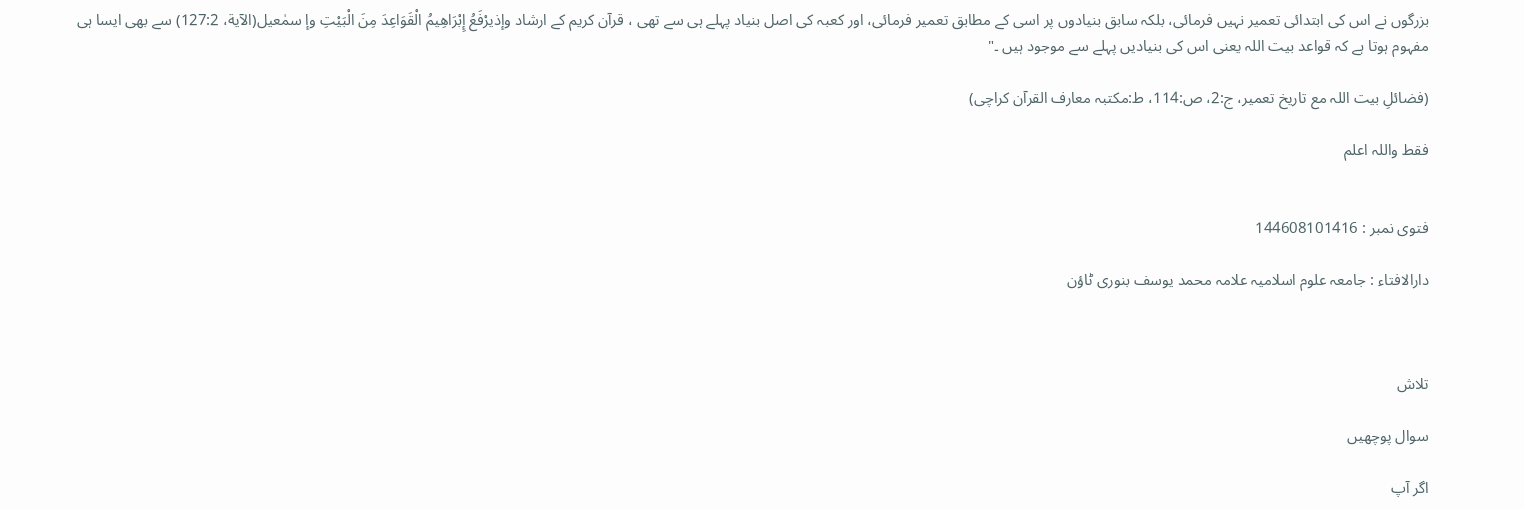بزرگوں نے اس کی ابتدائی تعمیر نہیں فرمائی، بلکہ سابق بنیادوں پر اسی کے مطابق تعمیر فرمائی، اور کعبہ کی اصل بنیاد پہلے ہی سے تھی ، قرآن کریم کے ارشاد وإذیرْفَعُ إِبْرَاهِيمُ الْقَوَاعِدَ مِنَ الْبَيْتِ وإ سمٰعيل(الآية، 127:2) سے بھی ایسا ہی مفہوم ہوتا ہے کہ قواعد بیت اللہ یعنی اس کی بنیادیں پہلے سے موجود ہیں ۔"

(فضائلِ بیت اللہ مع تاریخ تعمیر، ج:2، ص:114، ط:مکتبہ معارف القرآن کراچی)

فقط واللہ اعلم


فتوی نمبر : 144608101416

دارالافتاء : جامعہ علوم اسلامیہ علامہ محمد یوسف بنوری ٹاؤن



تلاش

سوال پوچھیں

اگر آپ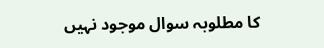کا مطلوبہ سوال موجود نہیں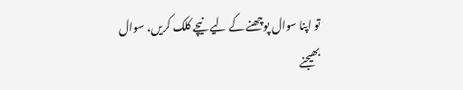تو اپنا سوال پوچھنے کے لیے نیچے کلک کریں، سوال بھیجنے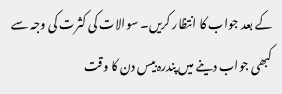کے بعد جواب کا انتظار کریں۔ سوالات کی کثرت کی وجہ سے کبھی جواب دینے میں پندرہ بیس دن کا وقت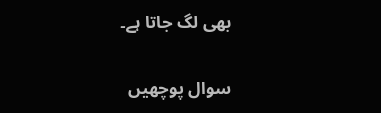بھی لگ جاتا ہے۔

سوال پوچھیں